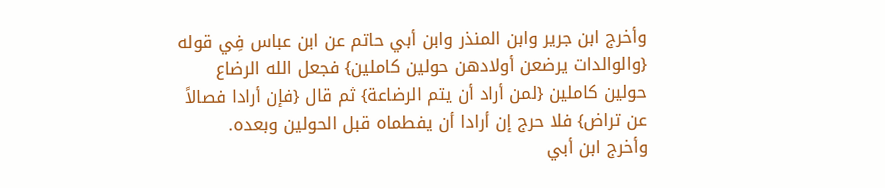وأخرج ابن جرير وابن المنذر وابن أبي حاتم عن ابن عباس فِي قوله {والوالدات يرضعن أولادهن حولين كاملين} فجعل الله الرضاع حولين كاملين {لمن أراد أن يتم الرضاعة} ثم قال {فإن أرادا فصالاً عن تراض} فلا حرج إن أرادا أن يفطماه قبل الحولين وبعده.
وأخرج ابن أبي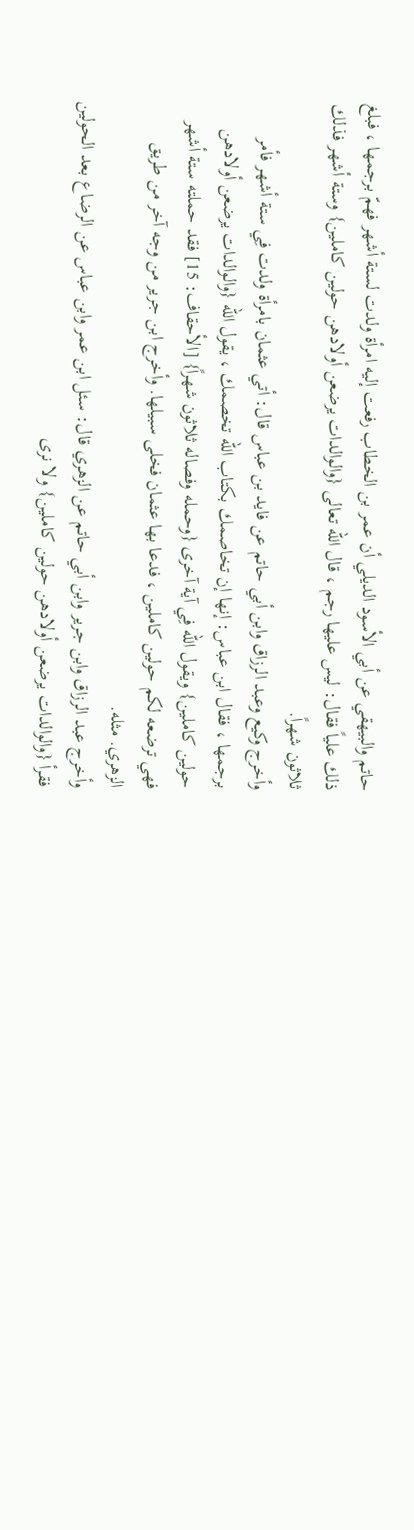حاتم والبيهقي عن أبي الأسود الديلي أن عمر بن الخطاب رفعت إليه امرأة ولدت لستة أشهر فهمّ برجمها ، فبلغ ذلك علياً فقال: ليس عليها رجم ، قال الله تعالى {والوالدات يرضعن أولادهن حولين كاملين} وستة أشهر فذلك ثلاثون شهراً.
وأخرج وكيع وعبد الرزاق وابن أبي حاتم عن فايد بن عباس قال: أتي عثمان بامرأة ولدت فِي ستة أشهر فأمر برجمها ، فقال ابن عباس: إنها إن تخاصمك بكتاب الله تخصمك ، يقول الله {والوالدات يرضعن أولادهن حولين كاملين} ويقول الله فِي آية آخرى {وحمله وفصاله ثلاثون شهراً} [الأحقاف: 15] فقد حملته ستة أشهر فهي ترضعه لكم حولين كاملين ، فدعا بها عثمان فخلى سبيلها. وأخرج ابن جرير من وجه آخر من طريق الزهري. مثله.
وأخرج عبد الرزاق وابن جرير وابن أبي حاتم عن الزهري قال: سئل ابن عمر وابن عباس عن الرضاع بعد الحولين فقرأ {والوالدات يرضعن أولادهن حولين كاملين} ولا نرى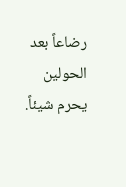رضاعاً بعد الحولين يحرم شيئاً.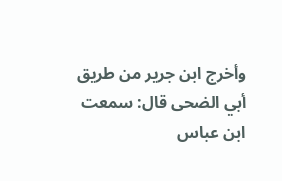وأخرج ابن جرير من طريق أبي الضحى قال: سمعت ابن عباس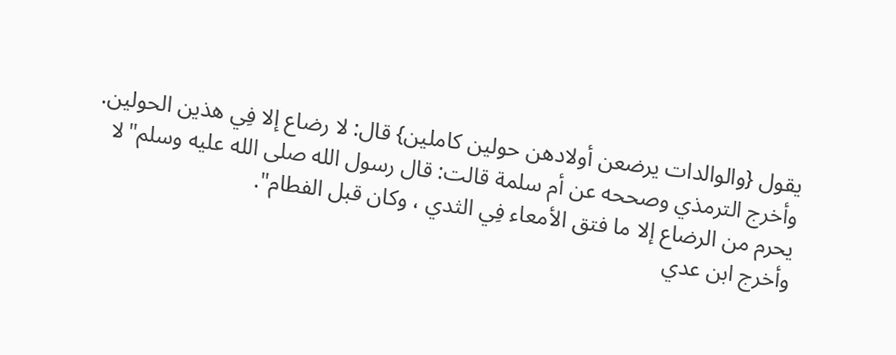يقول {والوالدات يرضعن أولادهن حولين كاملين} قال: لا رضاع إلا فِي هذين الحولين.
وأخرج الترمذي وصححه عن أم سلمة قالت: قال رسول الله صلى الله عليه وسلم"لا يحرم من الرضاع إلا ما فتق الأمعاء فِي الثدي ، وكان قبل الفطام".
وأخرج ابن عدي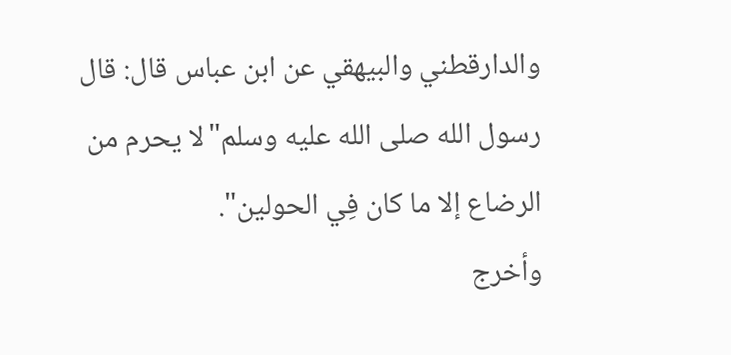والدارقطني والبيهقي عن ابن عباس قال: قال رسول الله صلى الله عليه وسلم"لا يحرم من الرضاع إلا ما كان فِي الحولين".
وأخرج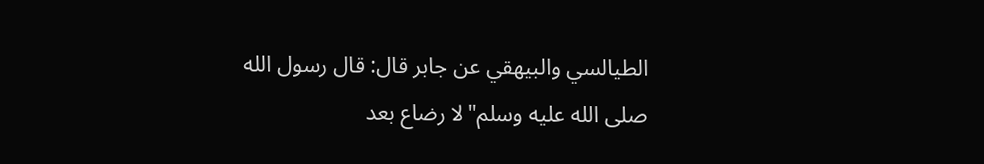الطيالسي والبيهقي عن جابر قال: قال رسول الله صلى الله عليه وسلم"لا رضاع بعد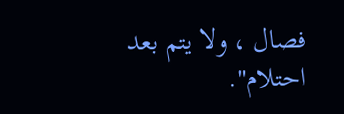فصال ، ولا يتم بعد احتلام".